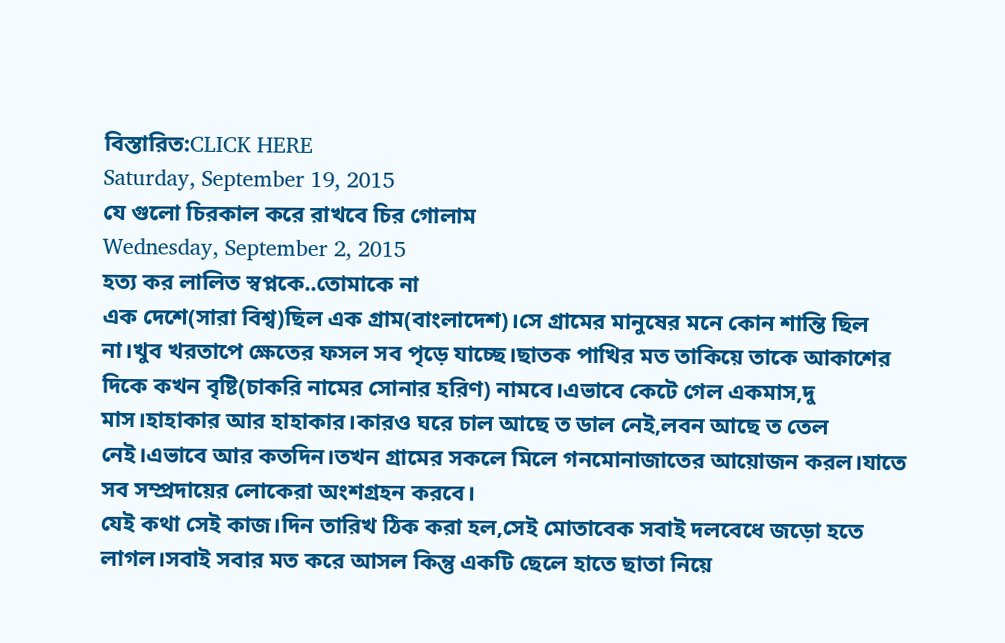বিস্তারিত:CLICK HERE
Saturday, September 19, 2015
যে গুলো চিরকাল করে রাখবে চির গোলাম
Wednesday, September 2, 2015
হত্য কর লালিত স্বপ্নকে..তোমাকে না
এক দেশে(সারা বিশ্ব)ছিল এক গ্রাম(বাংলাদেশ)।সে গ্রামের মানুষের মনে কোন শান্তি ছিল না।খুব খরতাপে ক্ষেতের ফসল সব পৃড়ে যাচ্ছে।ছাতক পাখির মত তাকিয়ে তাকে আকাশের দিকে কখন বৃষ্টি(চাকরি নামের সোনার হরিণ) নামবে।এভাবে কেটে গেল একমাস,দু মাস।হাহাকার আর হাহাকার।কারও ঘরে চাল আছে ত ডাল নেই,লবন আছে ত তেল নেই।এভাবে আর কতদিন।তখন গ্রামের সকলে মিলে গনমোনাজাতের আয়োজন করল।যাতে সব সম্প্রদায়ের লোকেরা অংশগ্রহন করবে।
যেই কথা সেই কাজ।দিন তারিখ ঠিক করা হল,সেই মোতাবেক সবাই দলবেধে জড়ো হতে লাগল।সবাই সবার মত করে আসল কিন্তু একটি ছেলে হাতে ছাতা নিয়ে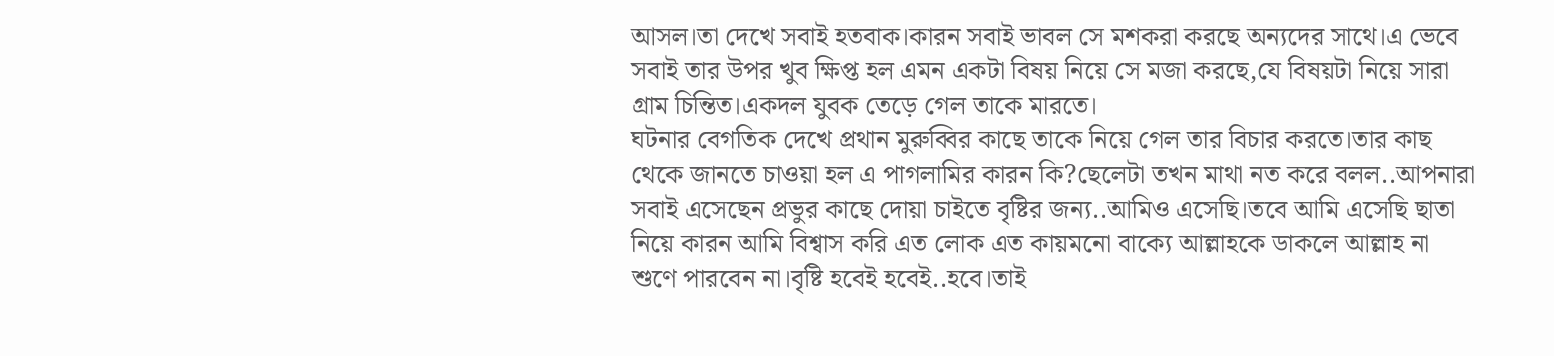আসল।তা দেখে সবাই হতবাক।কারন সবাই ভাবল সে মশকরা করছে অন্যদের সাথে।এ ভেবে সবাই তার উপর খুব ক্ষিপ্ত হল এমন একটা বিষয় নিয়ে সে মজা করছে,যে বিষয়টা নিয়ে সারা গ্রাম চিন্তিত।একদল যুবক তেড়ে গেল তাকে মারতে।
ঘটনার বেগতিক দেখে প্রথান মুরুব্বির কাছে তাকে নিয়ে গেল তার বিচার করতে।তার কাছ থেকে জানতে চাওয়া হল এ পাগলামির কারন কি?ছেলেটা তখন মাথা নত করে বলল..আপনারা সবাই এসেছেন প্রভুর কাছে দোয়া চাইতে বৃষ্টির জন্য..আমিও এসেছি।তবে আমি এসেছি ছাতা নিয়ে কারন আমি বিশ্বাস করি এত লোক এত কায়মনো বাক্যে আল্লাহকে ডাকলে আল্লাহ না শুণে পারবেন না।বৃষ্টি হবেই হবেই..হবে।তাই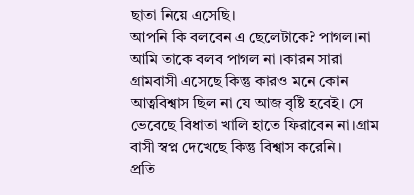ছাতা নিয়ে এসেছি।
আপনি কি বলবেন এ ছেলেটাকে? পাগল।না আমি তাকে বলব পাগল না ।কারন সারা গ্রামবাসী এসেছে কিন্তু কারও মনে কোন আত্ববিশ্বাস ছিল না যে আজ বৃষ্টি হবেই। সে ভেবেছে বিধাতা খালি হাতে ফিরাবেন না।গ্রাম বাসী স্বপ্ন দেখেছে কিন্তু বিশ্বাস করেনি।
প্রতি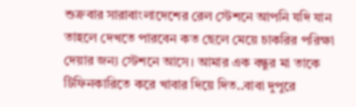শুক্রবার সারাবাংলাদেশের রেল স্টেশনে আপনি যদি যান তাহলে দেখতে পারবেন কত ছেলে মেয়ে চাকরির পরিক্ষা দেয়ার জন্য স্টেশনে আসে। আমার এক বন্ধুর মা তাকে টিফিনকারিতে করে খাবার দিয়ে দিত..বাবা দুপুরে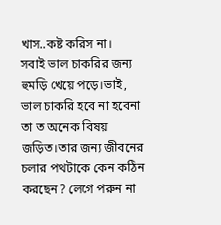খাস..কষ্ট করিস না।
সবাই ভাল চাকরির জন্য হুমড়ি খেয়ে পড়ে।ভাই, ভাল চাকরি হবে না হবেনা তা ত অনেক বিষয় জড়িত।তার জন্য জীবনের চলার পথটাকে কেন কঠিন করছেন? লেগে পরুন না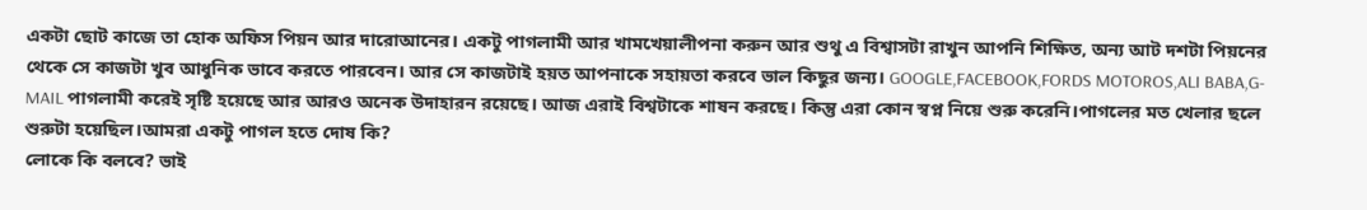একটা ছোট কাজে তা হোক অফিস পিয়ন আর দারোআনের। একটু পাগলামী আর খামখেয়ালীপনা করুন আর শুথু এ বিশ্বাসটা রাখুন আপনি শিক্ষিত, অন্য আট দশটা পিয়নের থেকে সে কাজটা খুব আধুনিক ভাবে করতে পারবেন। আর সে কাজটাই হয়ত আপনাকে সহায়তা করবে ভাল কিছুর জন্য। GOOGLE,FACEBOOK,FORDS MOTOROS,ALI BABA,G-MAIL পাগলামী করেই সৃষ্টি হয়েছে আর আরও অনেক উদাহারন রয়েছে। আজ এরাই বিশ্বটাকে শাষন করছে। কিন্তু এরা কোন স্বপ্ন নিয়ে শুরু করেনি।পাগলের মত খেলার ছলে শুরুটা হয়েছিল।আমরা একটু পাগল হতে দোষ কি?
লোকে কি বলবে? ভাই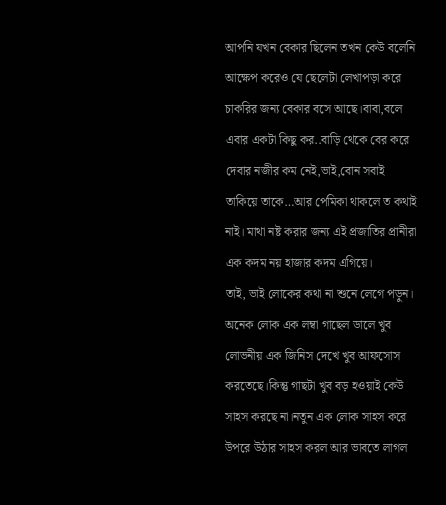আপনি যখন বেকার ছিলেন তখন কেউ বলেনি আক্ষেপ করেও যে ছেলেটা লেখাপড়া করে চাকরির জন্য বেকার বসে আছে।বাবা,বলে এবার একটা কিছু কর..বাড়ি থেকে বের করে দেবার নজীর কম নেই,ভাই,বোন সবাই তাকিয়ে তাকে…আর পেমিকা থাকলে ত কথাই নাই। মাথা নষ্ট করার জন্য এই প্রজাতির প্রানীরা এক কদম নয় হাজার কদম এগিয়ে।
তাই, ভাই লোকের কথা না শুনে লেগে পড়ুন।
অনেক লোক এক লম্বা গাছেল ডালে খুব লোভনীয় এক জিনিস দেখে খুব আফসোস করতেছে।কিন্তু গাছটা খুব বড় হওয়াই কেউ সাহস করছে না।নতুন এক লোক সাহস করে উপরে উঠার সাহস করল আর ভাবতে লাগল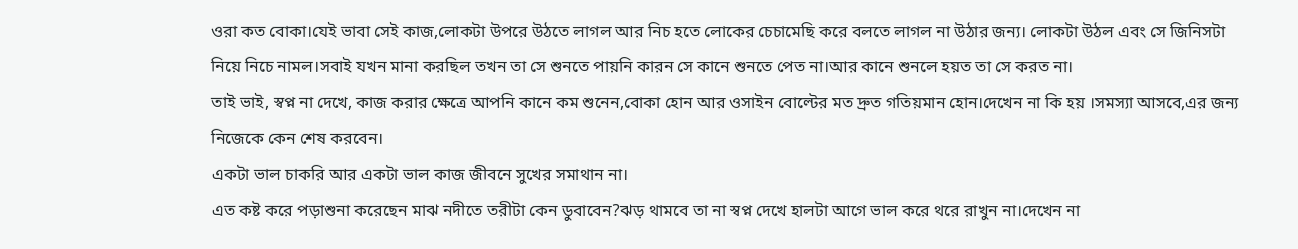ওরা কত বোকা।যেই ভাবা সেই কাজ,লোকটা উপরে উঠতে লাগল আর নিচ হতে লোকের চেচামেছি করে বলতে লাগল না উঠার জন্য। লোকটা উঠল এবং সে জিনিসটা নিয়ে নিচে নামল।সবাই যখন মানা করছিল তখন তা সে শুনতে পায়নি কারন সে কানে শুনতে পেত না।আর কানে শুনলে হয়ত তা সে করত না।
তাই ভাই, স্বপ্ন না দেখে, কাজ করার ক্ষেত্রে আপনি কানে কম শুনেন,বোকা হোন আর ওসাইন বোল্টের মত দ্রুত গতিয়মান হোন।দেখেন না কি হয় ।সমস্যা আসবে,এর জন্য নিজেকে কেন শেষ করবেন।
একটা ভাল চাকরি আর একটা ভাল কাজ জীবনে সুখের সমাথান না।
এত কষ্ট করে পড়াশুনা করেছেন মাঝ নদীতে তরীটা কেন ডুবাবেন?ঝড় থামবে তা না স্বপ্ন দেখে হালটা আগে ভাল করে থরে রাখুন না।দেখেন না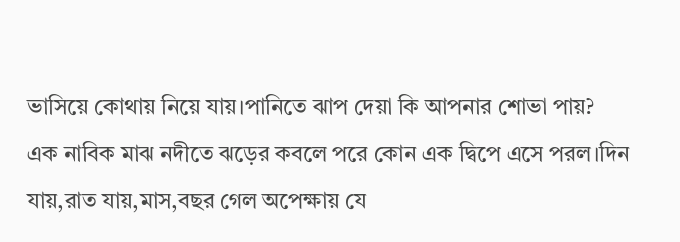ভাসিয়ে কোথায় নিয়ে যায়।পানিতে ঝাপ দেয়া কি আপনার শোভা পায়?
এক নাবিক মাঝ নদীতে ঝড়ের কবলে পরে কোন এক দ্বিপে এসে পরল।দিন যায়,রাত যায়,মাস,বছর গেল অপেক্ষায় যে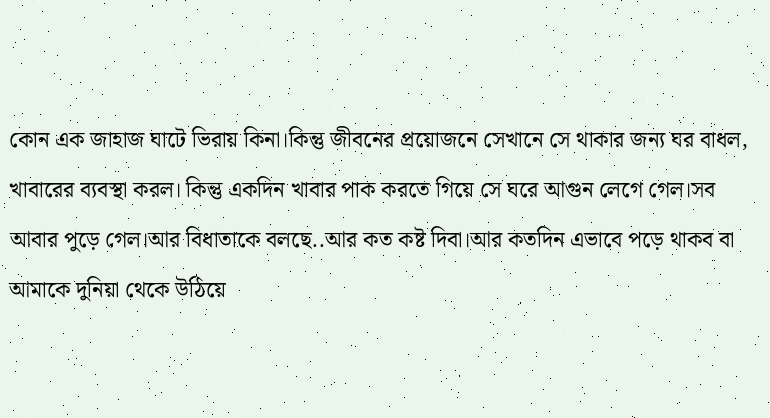কোন এক জাহাজ ঘাটে ভিরায় কিনা।কিন্তু জীবনের প্রয়োজনে সেখানে সে থাকার জন্য ঘর বাধল, খাবারের ব্যবস্থা করল। কিন্তু একদিন খাবার পাক করতে গিয়ে সে ঘরে আগুন লেগে গেল।সব আবার পুড়ে গেল।আর বিধাতাকে বলছে..আর কত কষ্ট দিবা।আর কতদিন এভাবে পড়ে থাকব বা আমাকে দুনিয়া থেকে উঠিয়ে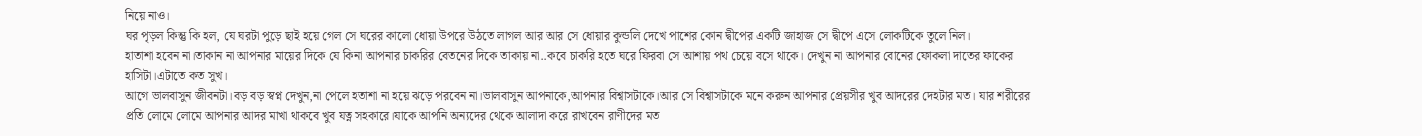নিয়ে নাও।
ঘর পৃড়ল কিন্তু কি হল, যে ঘরটা পুড়ে ছাই হয়ে গেল সে ঘরের কালো ধোয়া উপরে উঠতে লাগল আর আর সে ধোয়ার কুন্ডলি দেখে পাশের কোন দ্বীপের একটি জাহাজ সে দ্বীপে এসে লোকটিকে তুলে নিল।
হাতাশা হবেন না।তাকান না আপনার মায়ের দিকে যে কিনা আপনার চাকরির বেতনের দিকে তাকায় না..কবে চাকরি হতে ঘরে ফিরবা সে আশায় পথ চেয়ে বসে থাকে। দেখুন না আপনার বোনের ফোকলা দাতের ফাকের হাসিটা।এটাতে কত সুখ।
আগে ভালবাসুন জীবনটা।বড় বড় স্বপ্ন দেখুন,না পেলে হতাশা না হয়ে ঝড়ে পরবেন না।ভালবাসুন আপনাকে,আপনার বিশ্বাসটাকে।আর সে বিশ্বাসটাকে মনে করুন আপনার প্রেয়সীর খুব আদরের দেহটার মত। যার শরীরের প্রতি লোমে লোমে আপনার আদর মাখা থাকবে খুব যত্ন সহকারে।যাকে আপনি অন্যদের থেকে আলাদা করে রাখবেন রাণীদের মত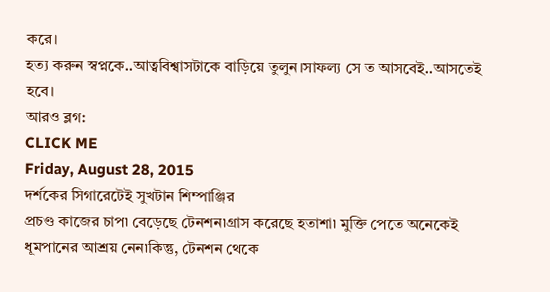করে।
হত্য করুন স্বপ্নকে..আত্ববিশ্বাসটাকে বাড়িয়ে তুলুন।সাফল্য সে ত আসবেই..আসতেই হবে।
আরও ব্লগ:
CLICK ME
Friday, August 28, 2015
দর্শকের সিগারেটেই সুখটান শিম্পাঞ্জির
প্রচণ্ড কাজের চাপ৷ বেড়েছে টেনশন৷গ্রাস করেছে হতাশা৷ মুক্তি পেতে অনেকেই ধূমপানের আশ্রয় নেন৷কিন্তু, টেনশন থেকে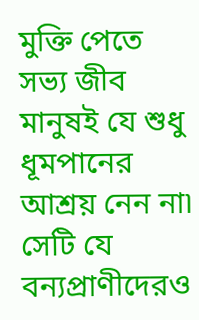মুক্তি পেতে সভ্য জীব মানুষই যে শুধু ধূমপানের আশ্রয় নেন না৷ সেটি যে বন্যপ্রাণীদেরও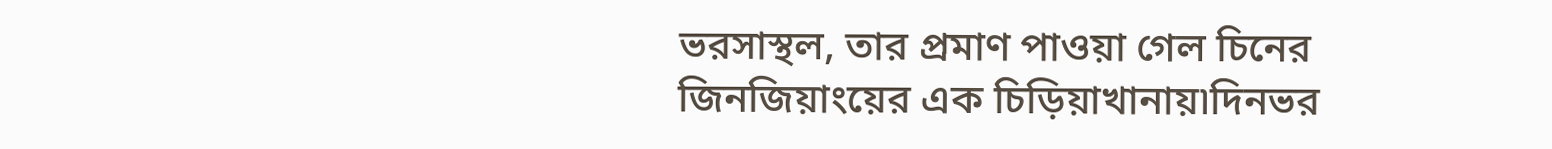ভরসাস্থল, তার প্রমাণ পাওয়া গেল চিনের জিনজিয়াংয়ের এক চিড়িয়াখানায়৷দিনভর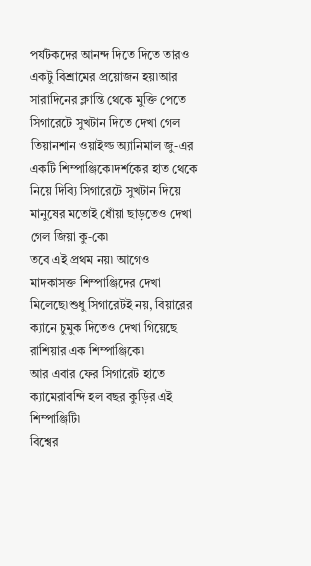পর্যটকদের আনন্দ দিতে দিতে তারও একটু বিশ্রামের প্রয়োজন হয়৷আর সারাদিনের ক্লান্তি থেকে মুক্তি পেতে সিগারেটে সুখটান দিতে দেখা গেল তিয়ানশান ওয়াইল্ড অ্যানিমাল জু-এর একটি শিম্পাঞ্জিকে৷দর্শকের হাত থেকে নিয়ে দিব্যি সিগারেটে সুখটান দিয়ে মানুষের মতোই ধোঁয়া ছাড়তেও দেখা গেল জিয়া কু-কে৷
তবে এই প্রথম নয়৷ আগেও মাদকাসক্ত শিম্পাঞ্জিদের দেখা মিলেছে৷শুধু সিগারেটই নয়, বিয়ারের ক্যানে চুমুক দিতেও দেখা গিয়েছে রাশিয়ার এক শিম্পাঞ্জিকে৷
আর এবার ফের সিগারেট হাতে ক্যামেরাবন্দি হল বছর কুড়ির এই শিম্পাঞ্জিটি৷
বিশ্বের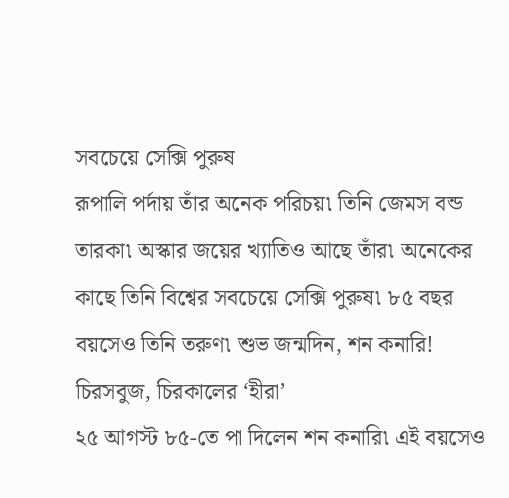সবচেয়ে সেক্সি পুরুষ
রূপালি পর্দায় তাঁর অনেক পরিচয়৷ তিনি জেমস বন্ড তারকা৷ অস্কার জয়ের খ্যাতিও আছে তাঁর৷ অনেকের কাছে তিনি বিশ্বের সবচেয়ে সেক্সি পুরুষ৷ ৮৫ বছর বয়সেও তিনি তরুণ৷ শুভ জন্মদিন, শন কনারি!
চিরসবুজ, চিরকালের ‘হীরা’
২৫ আগস্ট ৮৫-তে পা দিলেন শন কনারি৷ এই বয়সেও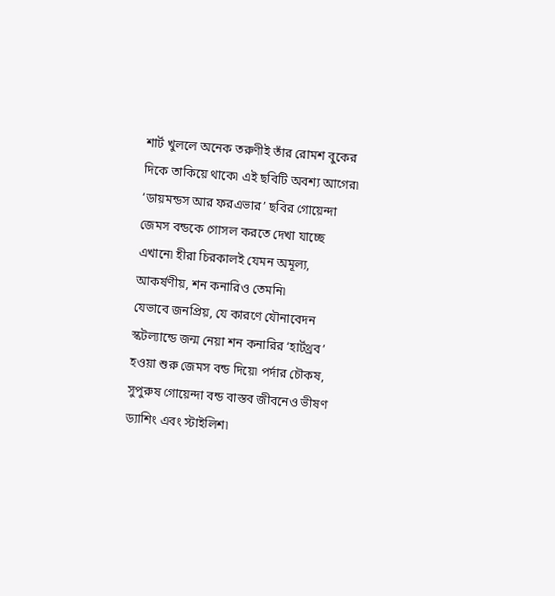শার্ট খুললে অনেক তরুণীই তাঁর রোমশ বুকের দিকে তাকিয়ে থাকে৷ এই ছবিটি অবশ্য আগের৷ ‘ডায়মন্ডস আর ফরএভার’ ছবির গোয়েন্দা জেমস বন্ডকে গোসল করতে দেখা যাচ্ছে এখানে৷ হীরা চিরকালই যেমন অমূল্য, আকর্ষণীয়, শন কনারিও তেমনি৷
যেভাবে জনপ্রিয়, যে কারণে যৌনাবেদন
স্কটল্যান্ডে জন্ম নেয়া শন কনারির ‘হার্টথ্রব’ হওয়া শুরু জেমস বন্ড দিয়ে৷ পর্দার চৌকষ, সুপুরুষ গোয়েন্দা বন্ড বাস্তব জীবনেও ভীষণ ড্যাশিং এবং স্টাইলিশ৷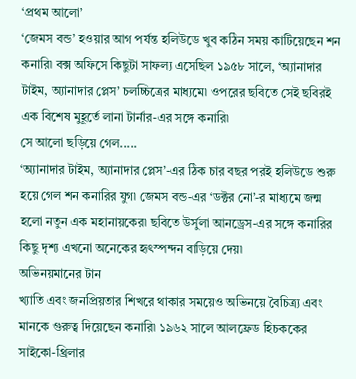‘প্রথম আলো’
‘জেমস বন্ড’ হওয়ার আগ পর্যন্ত হলিউডে খুব কঠিন সময় কাটিয়েছেন শন কনারি৷ বক্স অফিসে কিছুটা সাফল্য এসেছিল ১৯৫৮ সালে, ‘অ্যানাদার টাইম, অ্যানাদার প্লেস’ চলচ্চিত্রের মাধ্যমে৷ ওপরের ছবিতে সেই ছবিরই এক বিশেষ মুহূর্তে লানা টার্নার-এর সঙ্গে কনারি৷
সে আলো ছড়িয়ে গেল.....
‘অ্যানাদার টাইম, অ্যানাদার প্লেস’-এর ঠিক চার বছর পরই হলিউডে শুরু হয়ে গেল শন কনারির যুগ৷ জেমস বন্ড-এর ‘ডক্টর নো’-র মাধ্যমে জন্ম হলো নতুন এক মহানায়কের৷ ছবিতে উর্সুলা আনড্রেস-এর সঙ্গে কনারির কিছু দৃশ্য এখনো অনেকের হৃৎস্পন্দন বাড়িয়ে দেয়৷
অভিনয়মানের টান
খ্যাতি এবং জনপ্রিয়তার শিখরে থাকার সময়েও অভিনয়ে বৈচিত্র্য এবং মানকে গুরুত্ব দিয়েছেন কনারি৷ ১৯৬২ সালে আলফ্রেড হিচককের সাইকো-থ্রিলার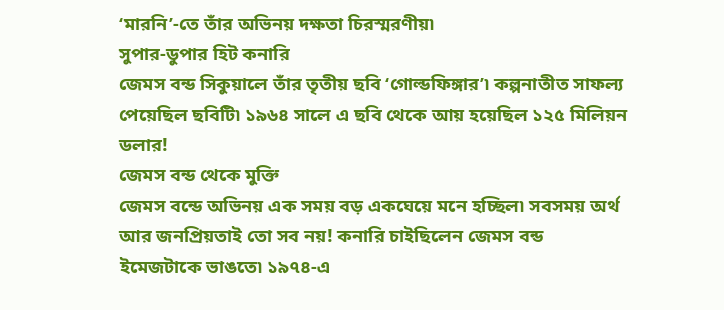‘মারনি’-তে তাঁর অভিনয় দক্ষতা চিরস্মরণীয়৷
সুপার-ডুপার হিট কনারি
জেমস বন্ড সিকুয়ালে তাঁর তৃতীয় ছবি ‘গোল্ডফিঙ্গার’৷ কল্পনাতীত সাফল্য পেয়েছিল ছবিটি৷ ১৯৬৪ সালে এ ছবি থেকে আয় হয়েছিল ১২৫ মিলিয়ন ডলার!
জেমস বন্ড থেকে মুক্তি
জেমস বন্ডে অভিনয় এক সময় বড় একঘেয়ে মনে হচ্ছিল৷ সবসময় অর্থ আর জনপ্রিয়তাই তো সব নয়! কনারি চাইছিলেন জেমস বন্ড ইমেজটাকে ভাঙতে৷ ১৯৭৪-এ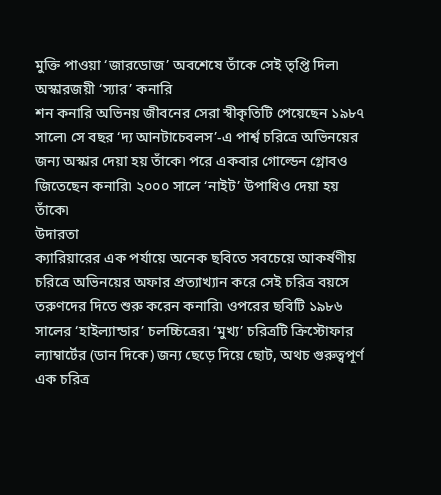মুক্তি পাওয়া ‘জারডোজ’ অবশেষে তাঁকে সেই তৃপ্তি দিল৷
অস্কারজয়ী ‘স্যার’ কনারি
শন কনারি অভিনয় জীবনের সেরা স্বীকৃতিটি পেয়েছেন ১৯৮৭ সালে৷ সে বছর ‘দ্য আনটাচেবলস’-এ পার্শ্ব চরিত্রে অভিনয়ের জন্য অস্কার দেয়া হয় তাঁকে৷ পরে একবার গোল্ডেন গ্লোবও জিতেছেন কনারি৷ ২০০০ সালে ‘নাইট’ উপাধিও দেয়া হয় তাঁকে৷
উদারতা
ক্যারিয়ারের এক পর্যায়ে অনেক ছবিতে সবচেয়ে আকর্ষণীয় চরিত্রে অভিনয়ের অফার প্রত্যাখ্যান করে সেই চরিত্র বয়সে তরুণদের দিতে শুরু করেন কনারি৷ ওপরের ছবিটি ১৯৮৬ সালের ‘হাইল্যান্ডার’ চলচ্চিত্রের৷ ‘মুখ্য’ চরিত্রটি ক্রিস্টোফার ল্যাম্বার্টের (ডান দিকে) জন্য ছেড়ে দিয়ে ছোট, অথচ গুরুত্বপূর্ণ এক চরিত্র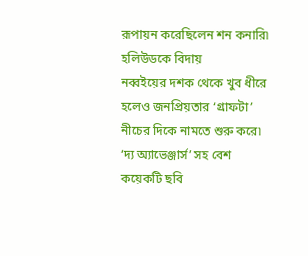রূপায়ন করেছিলেন শন কনারি৷
হলিউডকে বিদায়
নব্বইয়ের দশক থেকে খুব ধীরে হলেও জনপ্রিয়তার ‘গ্রাফটা’ নীচের দিকে নামতে শুরু করে৷ ‘দ্য অ্যাভেঞ্জার্স’ সহ বেশ কয়েকটি ছবি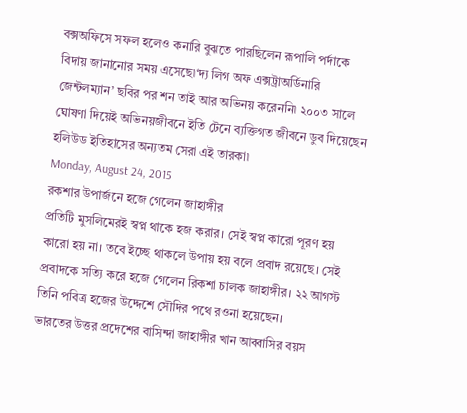বক্সঅফিসে সফল হলেও কনারি বুঝতে পারছিলেন রূপালি পর্দাকে বিদায় জানানোর সময় এসেছে৷‘দ্য লিগ অফ এক্সট্রাঅর্ডিনারি জেন্টলম্যান’ ছবির পর শন তাই আর অভিনয় করেননি৷ ২০০৩ সালে ঘোষণা দিয়েই অভিনয়জীবনে ইতি টেনে ব্যক্তিগত জীবনে ডুব দিয়েছেন হলিউড ইতিহাসের অন্যতম সেরা এই তারকা৷
Monday, August 24, 2015
রকশার উপার্জনে হজে গেলেন জাহাঙ্গীর
প্রতিটি মুসলিমেরই স্বপ্ন থাকে হজ করার। সেই স্বপ্ন কারো পূরণ হয় কারো হয় না। তবে ইচ্ছে থাকলে উপায় হয় বলে প্রবাদ রয়েছে। সেই প্রবাদকে সত্যি করে হজে গেলেন রিকশা চালক জাহাঙ্গীর। ২২ আগস্ট তিনি পবিত্র হজের উদ্দেশে সৌদির পথে রওনা হয়েছেন।
ভারতের উত্তর প্রদেশের বাসিন্দা জাহাঙ্গীর খান আব্বাসির বয়স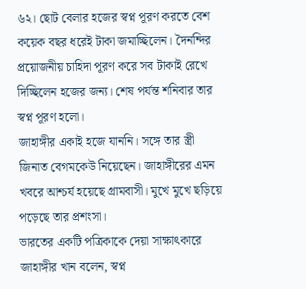৬২। ছোট বেলার হজের স্বপ্ন পূরণ করতে বেশ কয়েক বছর ধরেই টাকা জমাচ্ছিলেন। দৈনন্দির প্রয়োজনীয় চাহিদা পূরণ করে সব টাকাই রেখে দিচ্ছিলেন হজের জন্য। শেষ পর্যন্ত শনিবার তার স্বপ্ন পূরণ হলো।
জাহাঙ্গীর একাই হজে যাননি। সঙ্গে তার স্ত্রী জিনাত বেগমকেউ নিয়েছেন। জাহাঙ্গীরের এমন খবরে আশ্চর্য হয়েছে গ্রামবাসী। মুখে মুখে ছড়িয়ে পড়েছে তার প্রশংসা।
ভারতের একটি পত্রিকাকে দেয়া সাক্ষাৎকারে জাহাঙ্গীর খান বলেন, স্বপ্ন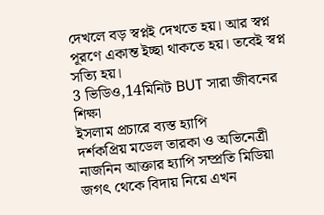দেখলে বড় স্বপ্নই দেখতে হয়। আর স্বপ্ন পূরণে একান্ত ইচ্ছা থাকতে হয়। তবেই স্বপ্ন সত্যি হয়।
3 ভিডিও,14মিনিট BUT সারা জীবনের শিক্ষা
ইসলাম প্রচারে ব্যস্ত হ্যাপি
দর্শকপ্রিয় মডেল তারকা ও অভিনেত্রী নাজনিন আক্তার হ্যাপি সম্প্রতি মিডিয়া জগৎ থেকে বিদায় নিয়ে এখন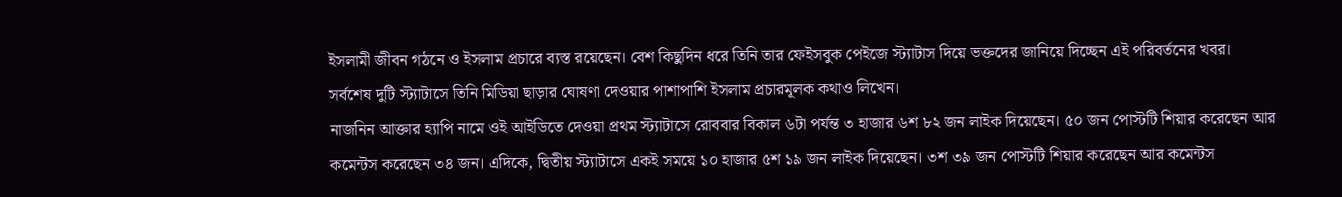ইসলামী জীবন গঠনে ও ইসলাম প্রচারে ব্যস্ত রয়েছেন। বেশ কিছুদিন ধরে তিনি তার ফেইসবুক পেইজে স্ট্যাটাস দিয়ে ভক্তদের জানিয়ে দিচ্ছেন এই পরিবর্তনের খবর। সর্বশেষ দুটি স্ট্যাটাসে তিনি মিডিয়া ছাড়ার ঘোষণা দেওয়ার পাশাপাশি ইসলাম প্রচারমূলক কথাও লিখেন।
নাজনিন আক্তার হ্যাপি নামে ওই আইডিতে দেওয়া প্রথম স্ট্যাটাসে রোববার বিকাল ৬টা পর্যন্ত ৩ হাজার ৬শ ৮২ জন লাইক দিয়েছেন। ৫০ জন পোস্টটি শিয়ার করেছেন আর কমেন্টস করেছেন ৩৪ জন। এদিকে, দ্বিতীয় স্ট্যাটাসে একই সময়ে ১০ হাজার ৫শ ১৯ জন লাইক দিয়েছেন। ৩শ ৩৯ জন পোস্টটি শিয়ার করেছেন আর কমেন্টস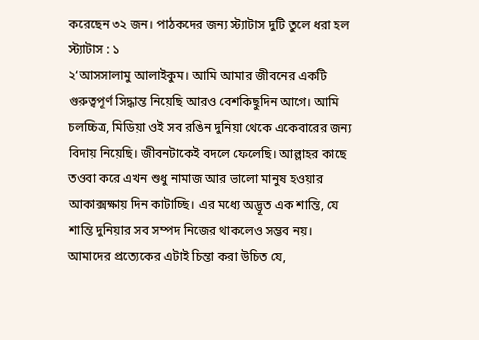করেছেন ৩২ জন। পাঠকদের জন্য স্ট্যাটাস দুটি তুলে ধরা হল
স্ট্যাটাস : ১
২‘আসসালামু আলাইকুম। আমি আমার জীবনের একটি গুরুত্বপূর্ণ সিদ্ধান্ত নিয়েছি আরও বেশকিছুদিন আগে। আমি চলচ্চিত্র, মিডিয়া ওই সব রঙিন দুনিয়া থেকে একেবারের জন্য বিদায় নিয়েছি। জীবনটাকেই বদলে ফেলেছি। আল্লাহর কাছে তওবা করে এখন শুধু নামাজ আর ভালো মানুষ হওয়ার আকাক্সক্ষায় দিন কাটাচ্ছি। এর মধ্যে অদ্ভূত এক শান্তি, যে শান্তি দুনিয়ার সব সম্পদ নিজের থাকলেও সম্ভব নয়। আমাদের প্রত্যেকের এটাই চিন্তা করা উচিত যে,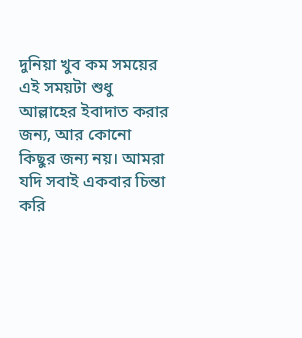দুনিয়া খুব কম সময়ের এই সময়টা শুধু আল্লাহের ইবাদাত করার জন্য, আর কোনো কিছুর জন্য নয়। আমরা যদি সবাই একবার চিন্তা করি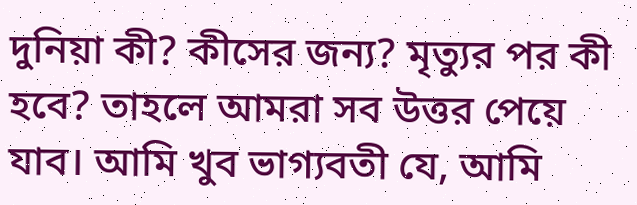দুনিয়া কী? কীসের জন্য? মৃত্যুর পর কী হবে? তাহলে আমরা সব উত্তর পেয়ে যাব। আমি খুব ভাগ্যবতী যে, আমি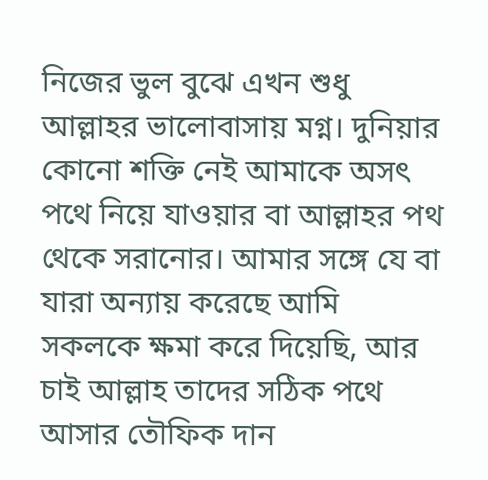নিজের ভুল বুঝে এখন শুধু আল্লাহর ভালোবাসায় মগ্ন। দুনিয়ার কোনো শক্তি নেই আমাকে অসৎ পথে নিয়ে যাওয়ার বা আল্লাহর পথ থেকে সরানোর। আমার সঙ্গে যে বা যারা অন্যায় করেছে আমি সকলকে ক্ষমা করে দিয়েছি, আর চাই আল্লাহ তাদের সঠিক পথে আসার তৌফিক দান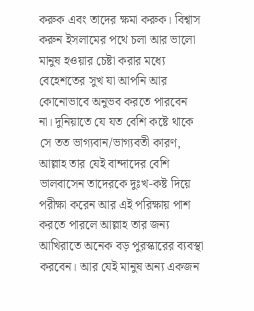করুক এবং তাদের ক্ষমা করুক। বিশ্বাস করুন ইসলামের পথে চলা আর ভালো মানুষ হওয়ার চেষ্টা করার মধ্যে বেহেশতের সুখ যা আপনি আর কোনোভাবে অনুভব করতে পারবেন না। দুনিয়াতে যে যত বেশি কষ্টে থাকে সে তত ভাগ্যবান/ভাগ্যবতী কারণ, আল্লাহ তার যেই বান্দাদের বেশি ভালবাসেন তাদেরকে দুঃখ-কষ্ট দিয়ে পরীক্ষা করেন আর এই পরিক্ষায় পাশ করতে পারলে আল্লাহ তার জন্য আখিরাতে অনেক বড় পুরস্কারের ব্যবস্থা করবেন। আর যেই মানুষ অন্য একজন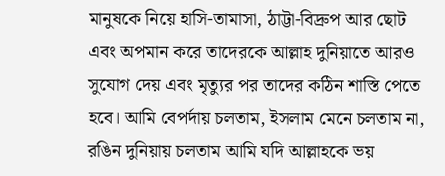মানুষকে নিয়ে হাসি-তামাসা, ঠাট্টা-বিদ্রুপ আর ছোট এবং অপমান করে তাদেরকে আল্লাহ দুনিয়াতে আরও সুযোগ দেয় এবং মৃত্যুর পর তাদের কঠিন শাস্তি পেতে হবে। আমি বেপর্দায় চলতাম, ইসলাম মেনে চলতাম না, রঙিন দুনিয়ায় চলতাম আমি যদি আল্লাহকে ভয়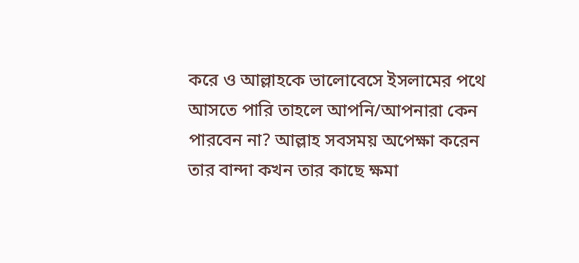করে ও আল্লাহকে ভালোবেসে ইসলামের পথে আসতে পারি তাহলে আপনি/আপনারা কেন পারবেন না? আল্লাহ সবসময় অপেক্ষা করেন তার বান্দা কখন তার কাছে ক্ষমা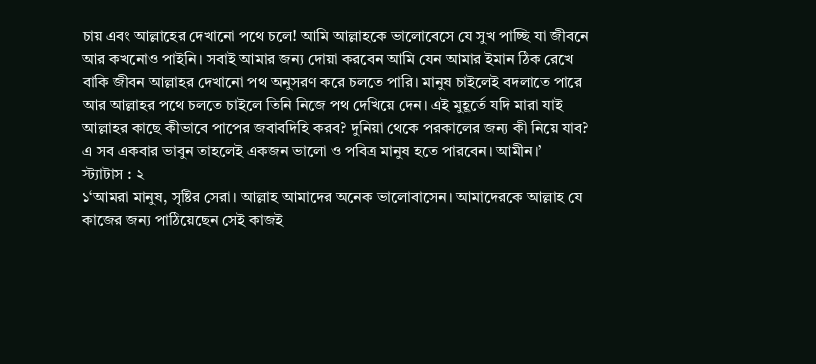চায় এবং আল্লাহের দেখানো পথে চলে! আমি আল্লাহকে ভালোবেসে যে সুখ পাচ্ছি যা জীবনে আর কখনোও পাইনি। সবাই আমার জন্য দোয়া করবেন আমি যেন আমার ইমান ঠিক রেখে বাকি জীবন আল্লাহর দেখানো পথ অনুসরণ করে চলতে পারি। মানুষ চাইলেই বদলাতে পারে আর আল্লাহর পথে চলতে চাইলে তিনি নিজে পথ দেখিয়ে দেন। এই মুহূর্তে যদি মারা যাই আল্লাহর কাছে কীভাবে পাপের জবাবদিহি করব? দুনিয়া থেকে পরকালের জন্য কী নিয়ে যাব? এ সব একবার ভাবুন তাহলেই একজন ভালো ও পবিত্র মানুষ হতে পারবেন। আমীন।’
স্ট্যাটাস : ২
১‘আমরা মানুষ, সৃষ্টির সেরা। আল্লাহ আমাদের অনেক ভালোবাসেন। আমাদেরকে আল্লাহ যে কাজের জন্য পাঠিয়েছেন সেই কাজই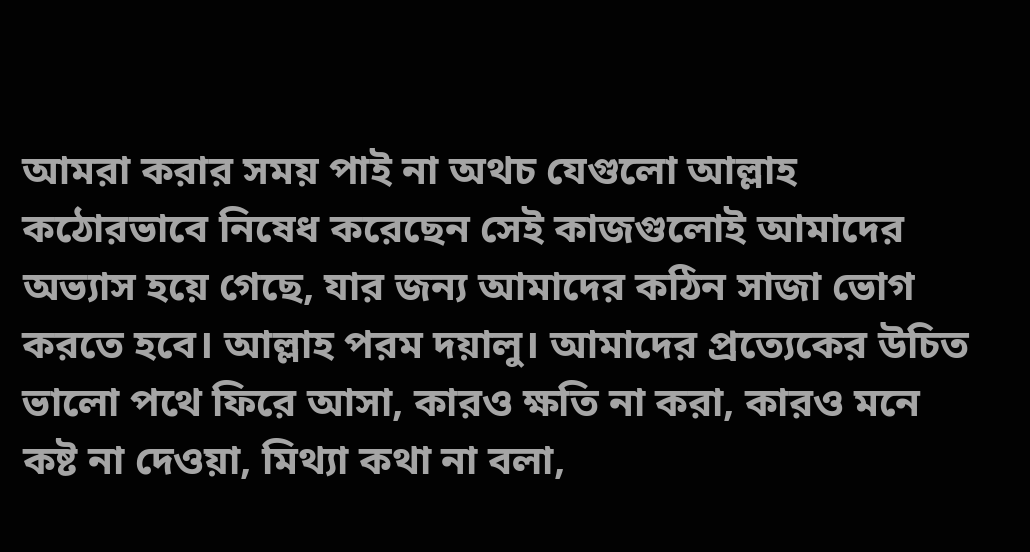আমরা করার সময় পাই না অথচ যেগুলো আল্লাহ কঠোরভাবে নিষেধ করেছেন সেই কাজগুলোই আমাদের অভ্যাস হয়ে গেছে, যার জন্য আমাদের কঠিন সাজা ভোগ করতে হবে। আল্লাহ পরম দয়ালু। আমাদের প্রত্যেকের উচিত ভালো পথে ফিরে আসা, কারও ক্ষতি না করা, কারও মনে কষ্ট না দেওয়া, মিথ্যা কথা না বলা,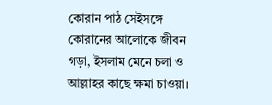কোরান পাঠ সেইসঙ্গে কোরানের আলোকে জীবন গড়া, ইসলাম মেনে চলা ও আল্লাহর কাছে ক্ষমা চাওয়া।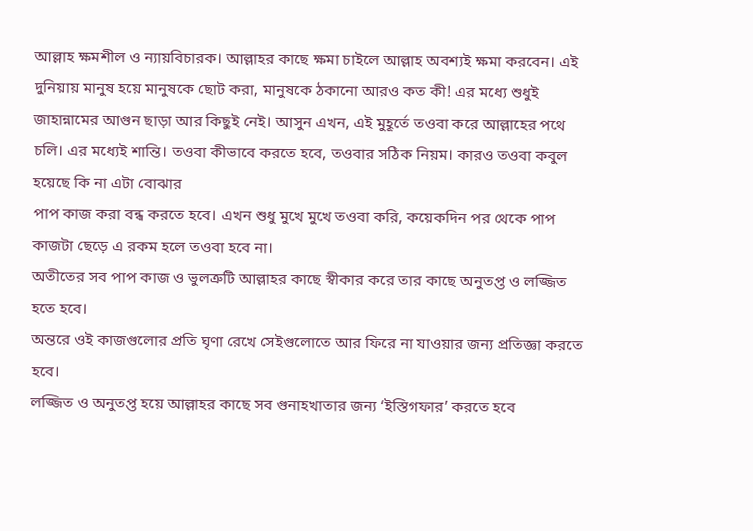আল্লাহ ক্ষমশীল ও ন্যায়বিচারক। আল্লাহর কাছে ক্ষমা চাইলে আল্লাহ অবশ্যই ক্ষমা করবেন। এই দুনিয়ায় মানুষ হয়ে মানুষকে ছোট করা, মানুষকে ঠকানো আরও কত কী! এর মধ্যে শুধুই জাহান্নামের আগুন ছাড়া আর কিছুই নেই। আসুন এখন, এই মুহূর্তে তওবা করে আল্লাহের পথে চলি। এর মধ্যেই শান্তি। তওবা কীভাবে করতে হবে, তওবার সঠিক নিয়ম। কারও তওবা কবুল হয়েছে কি না এটা বোঝার
পাপ কাজ করা বন্ধ করতে হবে। এখন শুধু মুখে মুখে তওবা করি, কয়েকদিন পর থেকে পাপ কাজটা ছেড়ে এ রকম হলে তওবা হবে না।
অতীতের সব পাপ কাজ ও ভুলত্রুটি আল্লাহর কাছে স্বীকার করে তার কাছে অনুতপ্ত ও লজ্জিত হতে হবে।
অন্তরে ওই কাজগুলোর প্রতি ঘৃণা রেখে সেইগুলোতে আর ফিরে না যাওয়ার জন্য প্রতিজ্ঞা করতে হবে।
লজ্জিত ও অনুতপ্ত হয়ে আল্লাহর কাছে সব গুনাহখাতার জন্য ‘ইস্তিগফার’ করতে হবে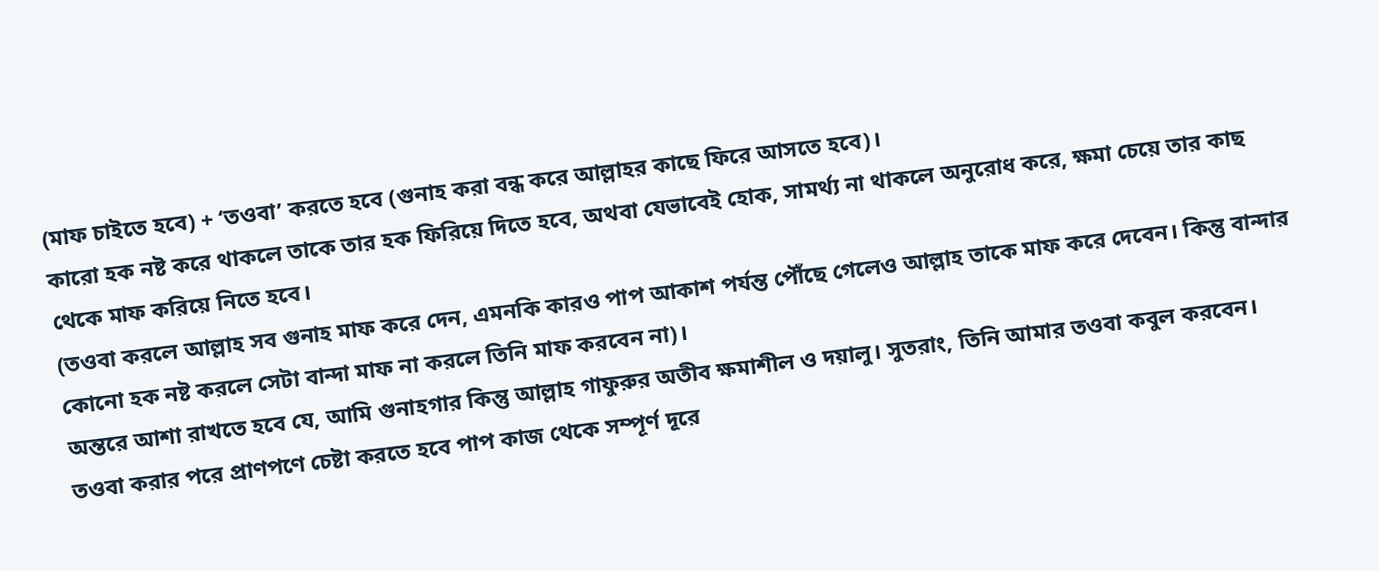(মাফ চাইতে হবে) + ‘তওবা’ করতে হবে (গুনাহ করা বন্ধ করে আল্লাহর কাছে ফিরে আসতে হবে)।
কারো হক নষ্ট করে থাকলে তাকে তার হক ফিরিয়ে দিতে হবে, অথবা যেভাবেই হোক, সামর্থ্য না থাকলে অনুরোধ করে, ক্ষমা চেয়ে তার কাছ থেকে মাফ করিয়ে নিতে হবে।
(তওবা করলে আল্লাহ সব গুনাহ মাফ করে দেন, এমনকি কারও পাপ আকাশ পর্যন্ত পৌঁছে গেলেও আল্লাহ তাকে মাফ করে দেবেন। কিন্তু বান্দার কোনো হক নষ্ট করলে সেটা বান্দা মাফ না করলে তিনি মাফ করবেন না)।
অন্তরে আশা রাখতে হবে যে, আমি গুনাহগার কিন্তু আল্লাহ গাফুরুর অতীব ক্ষমাশীল ও দয়ালু। সুতরাং, তিনি আমার তওবা কবুল করবেন।
তওবা করার পরে প্রাণপণে চেষ্টা করতে হবে পাপ কাজ থেকে সম্পূর্ণ দূরে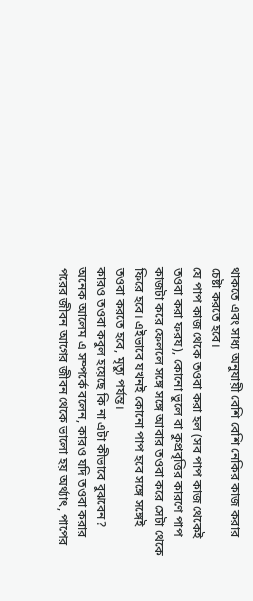থাকতে এবং সাধ্য অনুযায়ী বেশি বেশি নেকির কাজ করার চেষ্টা করতে হবে।
যে পাপ কাজ থেকে তওবা করা হল (সব পাপ কাজ থেকেই তওবা করা ফরয), কোনো ভুলে বা কুপ্রবৃত্তির কারণে পাপ কাজটা করে ফেললে সঙ্গে সঙ্গে আবার তওবা করে সেটা থেকে ফিরে হবে। এইভাবে যখনই কোনো পাপ হবে সঙ্গে সঙ্গেই তওবা করতে হবে, মৃত্যু পর্যন্ত।
কারও তওবা কবুল হয়েছে কি না এটা কীভাবে বুঝবেন?
অনেক আলেম এ সম্পর্কে বলেন, কারও যদি তওবা করার পরের জীবন আগের জীবন থেকে ভালো হয় অর্থ্যাৎ, পাপের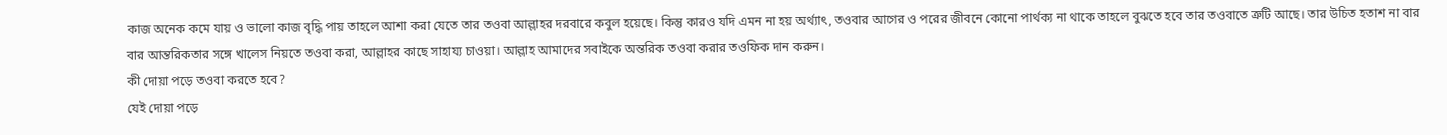কাজ অনেক কমে যায় ও ভালো কাজ বৃদ্ধি পায় তাহলে আশা করা যেতে তার তওবা আল্লাহর দরবারে কবুল হয়েছে। কিন্তু কারও যদি এমন না হয় অর্থ্যাৎ, তওবার আগের ও পরের জীবনে কোনো পার্থক্য না থাকে তাহলে বুঝতে হবে তার তওবাতে ত্রুটি আছে। তার উচিত হতাশ না বার বার আন্তরিকতার সঙ্গে খালেস নিয়তে তওবা করা, আল্লাহর কাছে সাহায্য চাওয়া। আল্লাহ আমাদের সবাইকে অন্তরিক তওবা করার তওফিক দান করুন।
কী দোয়া পড়ে তওবা করতে হবে?
যেই দোয়া পড়ে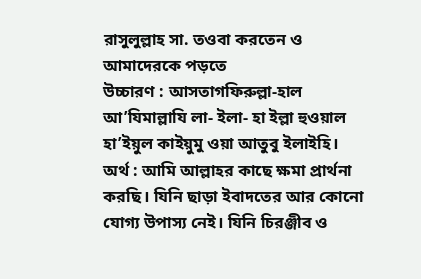রাসুলুল্লাহ সা. তওবা করতেন ও আমাদেরকে পড়তে
উচ্চারণ : আসতাগফিরুল্লা-হাল আ’যিমাল্লাযি লা- ইলা- হা ইল্লা হুওয়াল হা’ইয়ুল কাইয়ুমু ওয়া আতুবু ইলাইহি।
অর্থ : আমি আল্লাহর কাছে ক্ষমা প্রার্থনা করছি। যিনি ছাড়া ইবাদতের আর কোনো যোগ্য উপাস্য নেই। যিনি চিরঞ্জীব ও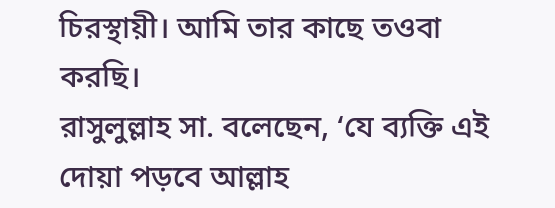চিরস্থায়ী। আমি তার কাছে তওবা করছি।
রাসুলুল্লাহ সা. বলেছেন, ‘যে ব্যক্তি এই দোয়া পড়বে আল্লাহ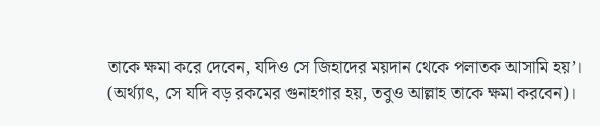তাকে ক্ষমা করে দেবেন, যদিও সে জিহাদের ময়দান থেকে পলাতক আসামি হয়’।
(অর্থ্যাৎ, সে যদি বড় রকমের গুনাহগার হয়, তবুও আল্লাহ তাকে ক্ষমা করবেন)।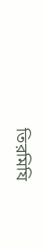তিরমিযি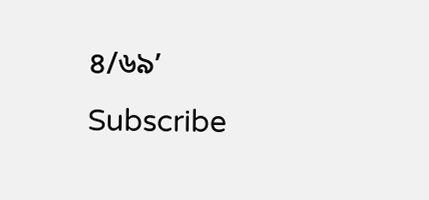৪/৬৯’
Subscribe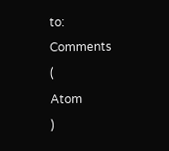to:
Comments
(
Atom
)